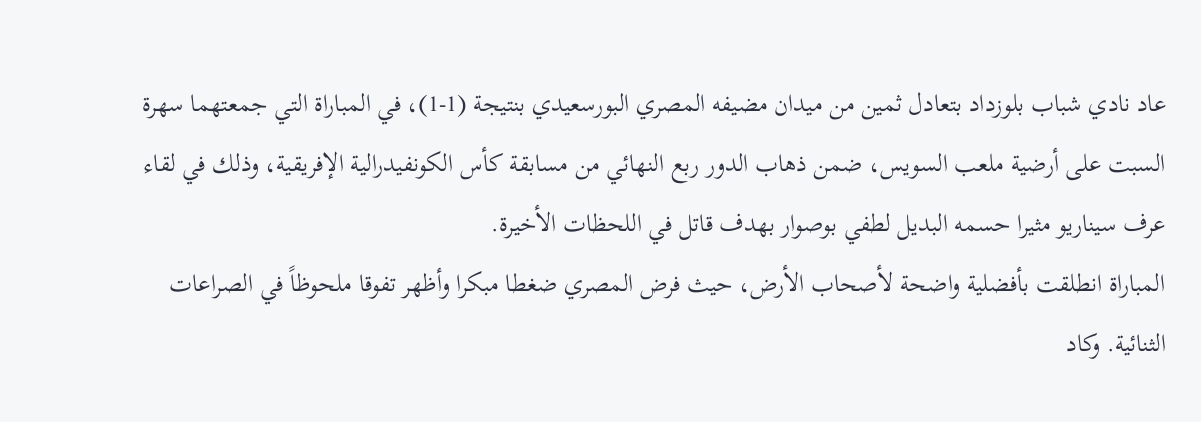عاد نادي شباب بلوزداد بتعادل ثمين من ميدان مضيفه المصري البورسعيدي بنتيجة (1-1)، في المباراة التي جمعتهما سهرة السبت على أرضية ملعب السويس، ضمن ذهاب الدور ربع النهائي من مسابقة كأس الكونفيدرالية الإفريقية، وذلك في لقاء عرف سيناريو مثيرا حسمه البديل لطفي بوصوار بهدف قاتل في اللحظات الأخيرة.
المباراة انطلقت بأفضلية واضحة لأصحاب الأرض، حيث فرض المصري ضغطا مبكرا وأظهر تفوقا ملحوظاً في الصراعات الثنائية. وكاد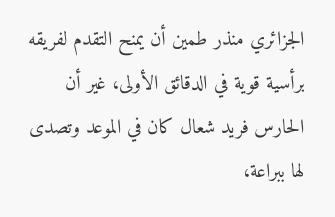الجزائري منذر طمين أن يمنح التقدم لفريقه برأسية قوية في الدقائق الأولى، غير أن الحارس فريد شعال كان في الموعد وتصدى لها ببراعة،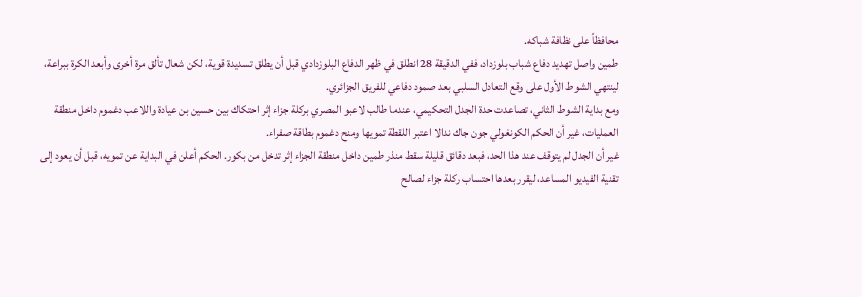محافظاً على نظافة شباكه.
طمين واصل تهديد دفاع شباب بلوزداد، ففي الدقيقة 28 انطلق في ظهر الدفاع البلوزدادي قبل أن يطلق تسديدة قوية، لكن شعال تألق مرة أخرى وأبعد الكرة ببراعة، لينتهي الشوط الأول على وقع التعادل السلبي بعد صمود دفاعي للفريق الجزائري.
ومع بداية الشوط الثاني، تصاعدت حدة الجدل التحكيمي، عندما طالب لاعبو المصري بركلة جزاء إثر احتكاك بين حسين بن عيادة واللاعب دغموم داخل منطقة العمليات، غير أن الحكم الكونغولي جون جاك ندالا اعتبر اللقطة تمويها ومنح دغموم بطاقة صفراء.
غير أن الجدل لم يتوقف عند هذا الحد، فبعد دقائق قليلة سقط منذر طمين داخل منطقة الجزاء إثر تدخل من بكور. الحكم أعلن في البداية عن تمويه، قبل أن يعود إلى تقنية الفيديو المساعد، ليقرر بعدها احتساب ركلة جزاء لصالح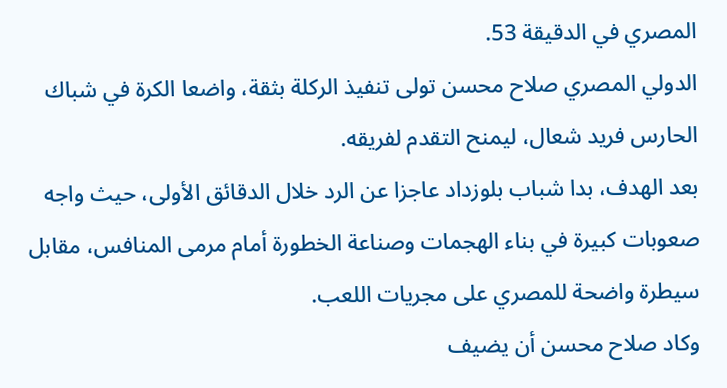المصري في الدقيقة 53.
الدولي المصري صلاح محسن تولى تنفيذ الركلة بثقة، واضعا الكرة في شباك الحارس فريد شعال، ليمنح التقدم لفريقه.
بعد الهدف، بدا شباب بلوزداد عاجزا عن الرد خلال الدقائق الأولى، حيث واجه صعوبات كبيرة في بناء الهجمات وصناعة الخطورة أمام مرمى المنافس، مقابل سيطرة واضحة للمصري على مجريات اللعب.
وكاد صلاح محسن أن يضيف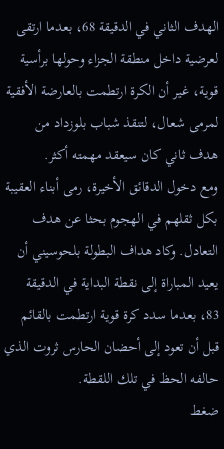الهدف الثاني في الدقيقة 68، بعدما ارتقى لعرضية داخل منطقة الجزاء وحولها برأسية قوية، غير أن الكرة ارتطمت بالعارضة الأفقية لمرمى شعال، لتنقذ شباب بلوزداد من هدف ثاني كان سيعقد مهمته أكثر.
ومع دخول الدقائق الأخيرة، رمى أبناء العقيبة بكل ثقلهم في الهجوم بحثا عن هدف التعادل. وكاد هداف البطولة بلحوسيني أن يعيد المباراة إلى نقطة البداية في الدقيقة 83، بعدما سدد كرة قوية ارتطمت بالقائم قبل أن تعود إلى أحضان الحارس ثروت الذي حالفه الحظ في تلك اللقطة.
ضغط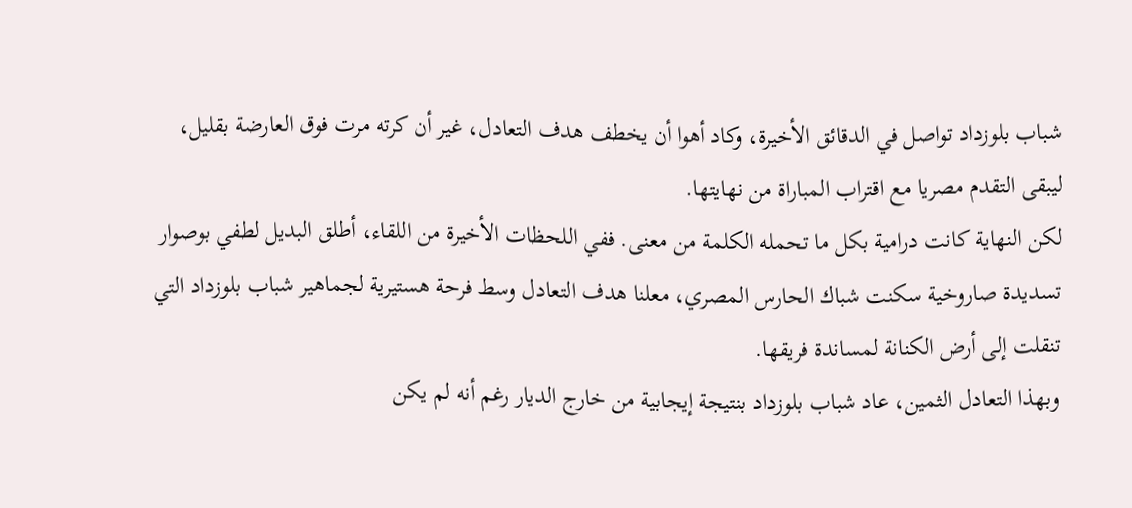شباب بلوزداد تواصل في الدقائق الأخيرة، وكاد أهوا أن يخطف هدف التعادل، غير أن كرته مرت فوق العارضة بقليل، ليبقى التقدم مصريا مع اقتراب المباراة من نهايتها.
لكن النهاية كانت درامية بكل ما تحمله الكلمة من معنى. ففي اللحظات الأخيرة من اللقاء، أطلق البديل لطفي بوصوار تسديدة صاروخية سكنت شباك الحارس المصري، معلنا هدف التعادل وسط فرحة هستيرية لجماهير شباب بلوزداد التي تنقلت إلى أرض الكنانة لمساندة فريقها.
وبهذا التعادل الثمين، عاد شباب بلوزداد بنتيجة إيجابية من خارج الديار رغم أنه لم يكن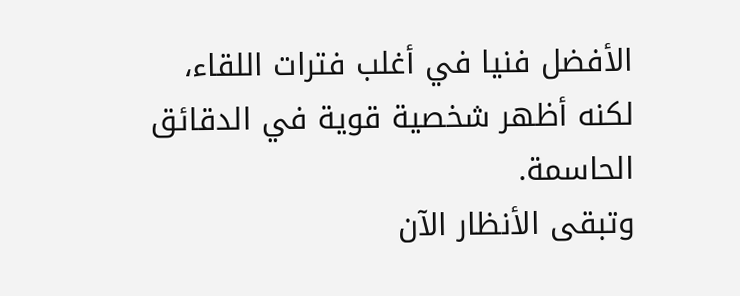الأفضل فنيا في أغلب فترات اللقاء، لكنه أظهر شخصية قوية في الدقائق الحاسمة.
وتبقى الأنظار الآن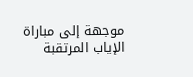موجهة إلى مباراة الإياب المرتقبة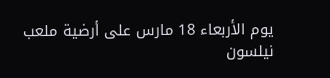يوم الأربعاء 18 مارس على أرضية ملعب نيلسون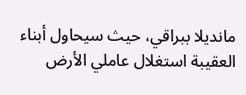مانديلا ببراقي، حيث سيحاول أبناء العقيبة استغلال عاملي الأرض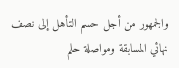والجمهور من أجل حسم التأهل إلى نصف نهائي المسابقة ومواصلة حلم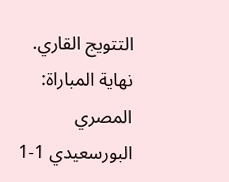التتويج القاري.
نهاية المباراة:
المصري البورسعيدي 1-1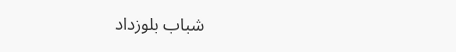شباب بلوزداد